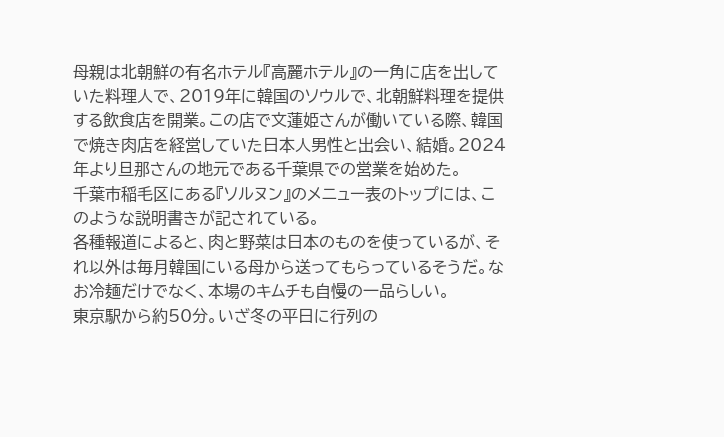母親は北朝鮮の有名ホテル『高麗ホテル』の一角に店を出していた料理人で、2019年に韓国のソウルで、北朝鮮料理を提供する飲食店を開業。この店で文蓮姫さんが働いている際、韓国で焼き肉店を経営していた日本人男性と出会い、結婚。2024年より旦那さんの地元である千葉県での営業を始めた。
千葉市稲毛区にある『ソルヌン』のメニュー表のトップには、このような説明書きが記されている。
各種報道によると、肉と野菜は日本のものを使っているが、それ以外は毎月韓国にいる母から送ってもらっているそうだ。なお冷麺だけでなく、本場のキムチも自慢の一品らしい。
東京駅から約50分。いざ冬の平日に行列の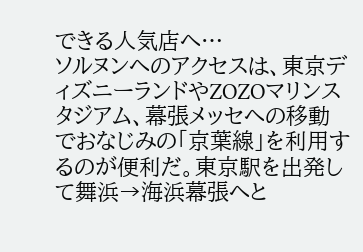できる人気店へ…
ソルヌンへのアクセスは、東京ディズニーランドやZOZOマリンスタジアム、幕張メッセへの移動でおなじみの「京葉線」を利用するのが便利だ。東京駅を出発して舞浜→海浜幕張へと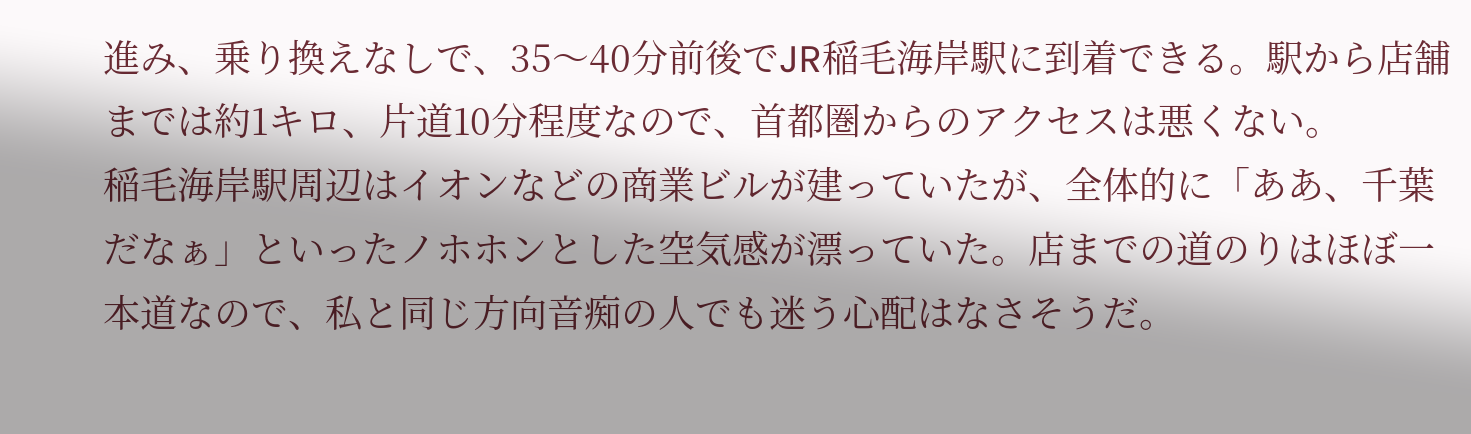進み、乗り換えなしで、35〜40分前後でJR稲毛海岸駅に到着できる。駅から店舗までは約1キロ、片道10分程度なので、首都圏からのアクセスは悪くない。
稲毛海岸駅周辺はイオンなどの商業ビルが建っていたが、全体的に「ああ、千葉だなぁ」といったノホホンとした空気感が漂っていた。店までの道のりはほぼ一本道なので、私と同じ方向音痴の人でも迷う心配はなさそうだ。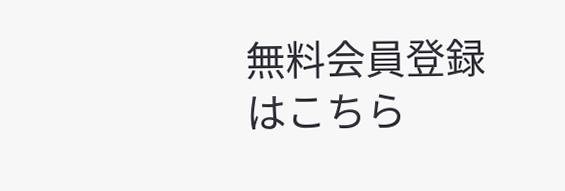無料会員登録はこちら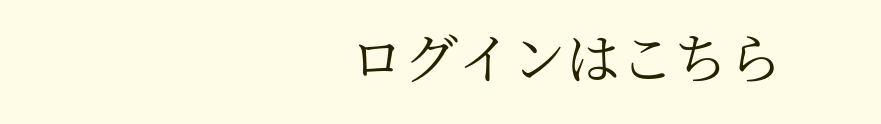ログインはこちら